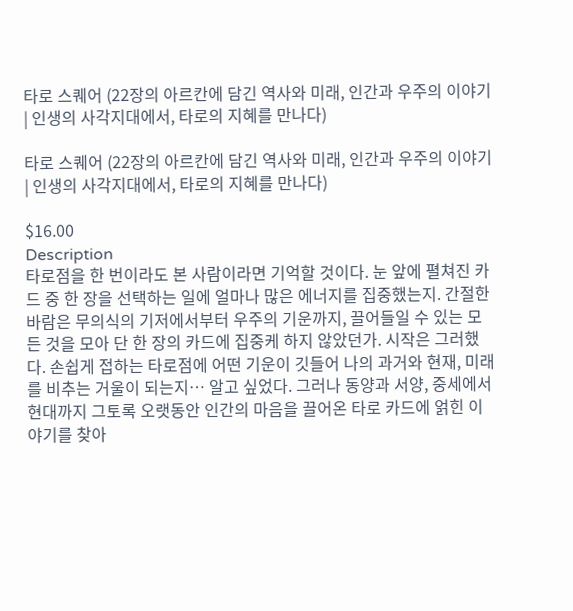타로 스퀘어 (22장의 아르칸에 담긴 역사와 미래, 인간과 우주의 이야기 | 인생의 사각지대에서, 타로의 지혜를 만나다)

타로 스퀘어 (22장의 아르칸에 담긴 역사와 미래, 인간과 우주의 이야기 | 인생의 사각지대에서, 타로의 지혜를 만나다)

$16.00
Description
타로점을 한 번이라도 본 사람이라면 기억할 것이다. 눈 앞에 펼쳐진 카드 중 한 장을 선택하는 일에 얼마나 많은 에너지를 집중했는지. 간절한 바람은 무의식의 기저에서부터 우주의 기운까지, 끌어들일 수 있는 모든 것을 모아 단 한 장의 카드에 집중케 하지 않았던가. 시작은 그러했다. 손쉽게 접하는 타로점에 어떤 기운이 깃들어 나의 과거와 현재, 미래를 비추는 거울이 되는지… 알고 싶었다. 그러나 동양과 서양, 중세에서 현대까지 그토록 오랫동안 인간의 마음을 끌어온 타로 카드에 얽힌 이야기를 찾아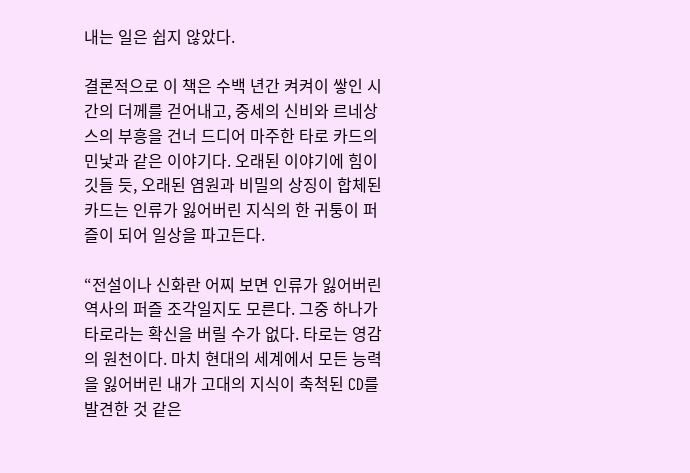내는 일은 쉽지 않았다.

결론적으로 이 책은 수백 년간 켜켜이 쌓인 시간의 더께를 걷어내고, 중세의 신비와 르네상스의 부흥을 건너 드디어 마주한 타로 카드의 민낯과 같은 이야기다. 오래된 이야기에 힘이 깃들 듯, 오래된 염원과 비밀의 상징이 합체된 카드는 인류가 잃어버린 지식의 한 귀퉁이 퍼즐이 되어 일상을 파고든다.

“전설이나 신화란 어찌 보면 인류가 잃어버린 역사의 퍼즐 조각일지도 모른다. 그중 하나가 타로라는 확신을 버릴 수가 없다. 타로는 영감의 원천이다. 마치 현대의 세계에서 모든 능력을 잃어버린 내가 고대의 지식이 축척된 CD를 발견한 것 같은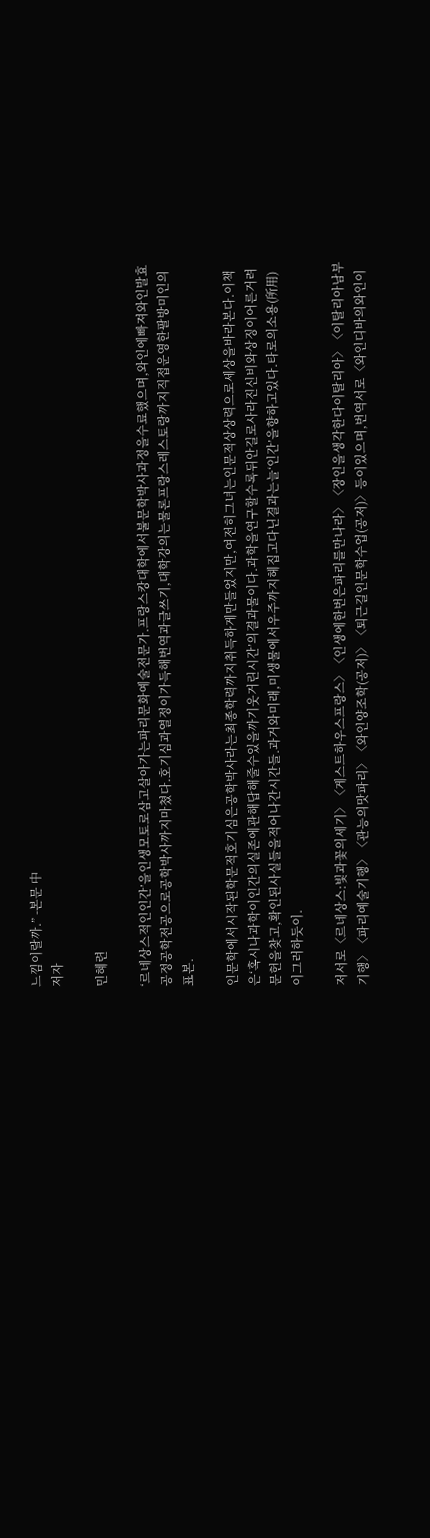느낌이랄까.” -본문 中
저자

민혜련

‘르네상스적인인간’을인생모토로삼고살아가는파리문화예술전문가.프랑스캉대학에서불문학박사과정을수료했으며,와인에빠져와인발효공정공학전공으로공학박사까지마쳤다.호기심과열정이가득해번역과글쓰기,대학강의는물론프랑스레스토랑까지직접운영한팔방미인의표본.

인문학에서시작된학문적호기심은공학박사라는최종학력까지취득하게만들었지만,여전히그녀는인문적상상력으로세상을바라본다.이책은‘혹시나과학이인간의실존에관해답해줄수있을까기웃거린시간’의결과물이다.과학을연구할수록뒤안길로사라진신비와상징이어른거려문헌을찾고,확인된사실들을적어나간시간들.과거와미래,미생물에서우주까지헤집고다닌결과는늘‘인간’을향하고있다.타로의소용(所用)이그러하듯이.

저서로〈르네상스:빛과꽃의세기〉〈게스트하우스프랑스〉〈인생에한번은파리를만나라〉〈장인을생각한다이탈리아〉〈이탈리아남부기행〉〈파리예술기행〉〈관능의맛파리〉〈와인양조학(공저)〉〈퇴근길인문학수업(공저)〉등이있으며,번역서로〈와인디바의와인이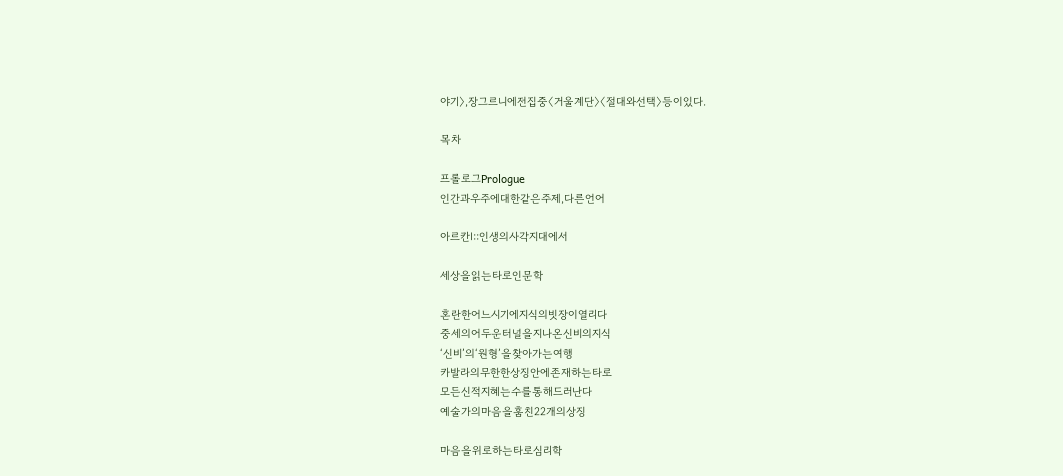야기〉,장그르니에전집중〈거울계단〉〈절대와선택〉등이있다.

목차

프롤로그Prologue
인간과우주에대한같은주제,다른언어

아르칸Ⅰ::인생의사각지대에서

세상을읽는타로인문학

혼란한어느시기에지식의빗장이열리다
중세의어두운터널을지나온신비의지식
‘신비’의‘원형’을찾아가는여행
카발라의무한한상징안에존재하는타로
모든신적지혜는수를통해드러난다
예술가의마음을훔친22개의상징

마음을위로하는타로심리학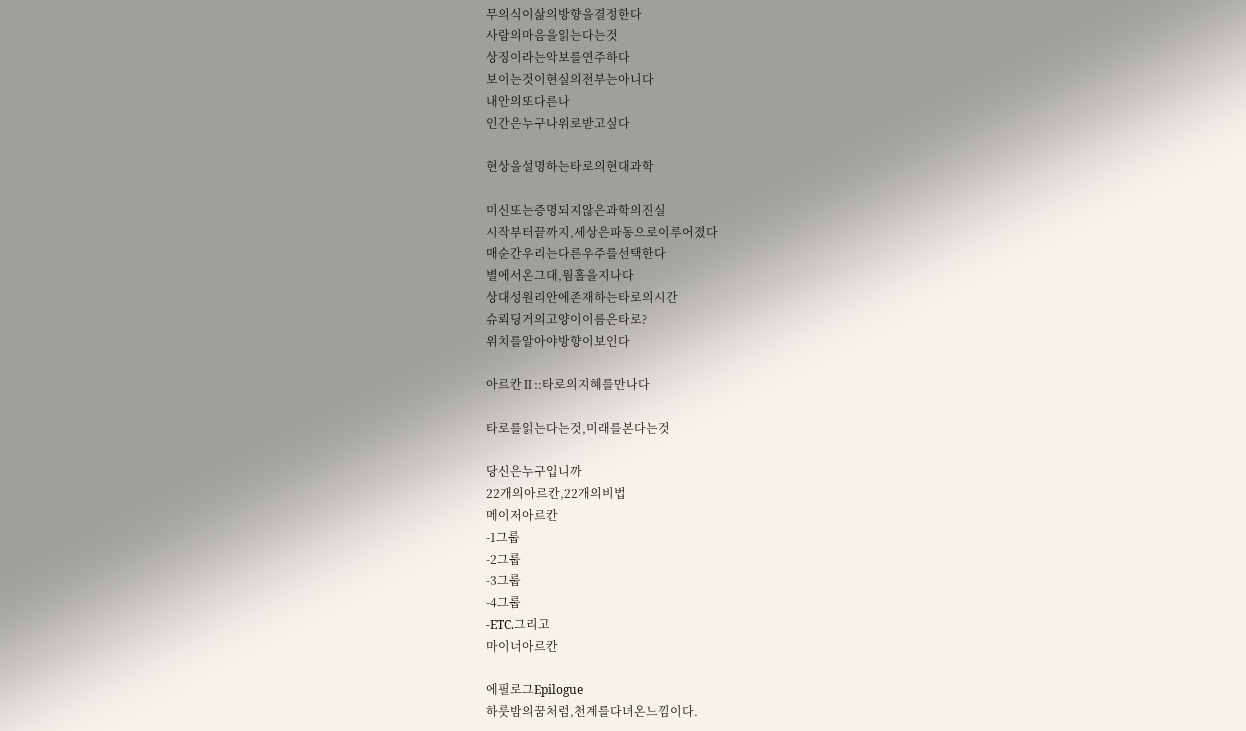무의식이삶의방향을결정한다
사람의마음을읽는다는것
상징이라는악보를연주하다
보이는것이현실의전부는아니다
내안의또다른나
인간은누구나위로받고싶다

현상을설명하는타로의현대과학

미신또는증명되지않은과학의진실
시작부터끝까지,세상은파동으로이루어졌다
매순간우리는다른우주를선택한다
별에서온그대,웜홀을지나다
상대성원리안에존재하는타로의시간
슈뢰딩거의고양이이름은타로?
위치를알아야방향이보인다

아르칸Ⅱ::타로의지혜를만나다

타로를읽는다는것,미래를본다는것

당신은누구입니까
22개의아르칸,22개의비법
메이저아르칸
-1그룹
-2그룹
-3그룹
-4그룹
-ETC.그리고
마이너아르칸

에필로그Epilogue
하룻밤의꿈처럼,천계를다녀온느낌이다.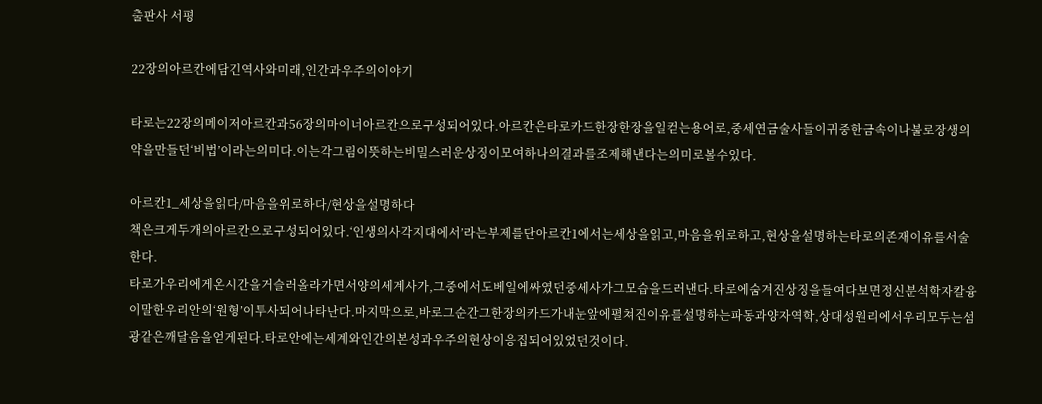출판사 서평

22장의아르칸에담긴역사와미래,인간과우주의이야기

타로는22장의메이저아르칸과56장의마이너아르칸으로구성되어있다.아르칸은타로카드한장한장을일컫는용어로,중세연금술사들이귀중한금속이나불로장생의약을만들던‘비법’이라는의미다.이는각그림이뜻하는비밀스러운상징이모여하나의결과를조제해낸다는의미로볼수있다.

아르칸1_세상을읽다/마음을위로하다/현상을설명하다
책은크게두개의아르칸으로구성되어있다.‘인생의사각지대에서’라는부제를단아르칸1에서는세상을읽고,마음을위로하고,현상을설명하는타로의존재이유를서술한다.
타로가우리에게온시간을거슬러올라가면서양의세계사가,그중에서도베일에싸였던중세사가그모습을드러낸다.타로에숨겨진상징을들여다보면정신분석학자칼융이말한우리안의‘원형’이투사되어나타난다.마지막으로,바로그순간그한장의카드가내눈앞에펼쳐진이유를설명하는파동과양자역학,상대성원리에서우리모두는섬광같은깨달음을얻게된다.타로안에는세계와인간의본성과우주의현상이응집되어있었던것이다.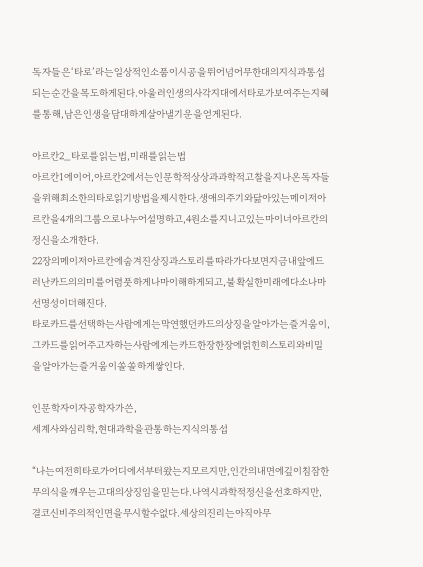독자들은‘타로’라는일상적인소품이시공을뛰어넘어무한대의지식과통섭되는순간을목도하게된다.아울러인생의사각지대에서타로가보여주는지혜를통해,남은인생을담대하게살아낼기운을얻게된다.

아르칸2_타로를읽는법,미래를읽는법
아르칸1에이어,아르칸2에서는인문학적상상과과학적고찰을지나온독자들을위해최소한의타로읽기방법을제시한다.생애의주기와닮아있는메이저아르칸을4개의그룹으로나누어설명하고,4원소를지니고있는마이너아르칸의정신을소개한다.
22장의메이저아르칸에숨겨진상징과스토리를따라가다보면지금내앞에드러난카드의의미를어렴풋하게나마이해하게되고,불확실한미래에다소나마선명성이더해진다.
타로카드를선택하는사람에게는막연했던카드의상징을알아가는즐거움이,그카드를읽어주고자하는사람에게는카드한장한장에얽힌히스토리와비밀을알아가는즐거움이쏠쏠하게쌓인다.

인문학자이자공학자가쓴,
세계사와심리학,현대과학을관통하는지식의통섭

“나는여전히타로가어디에서부터왔는지모르지만,인간의내면에깊이침잠한무의식을깨우는고대의상징임을믿는다.나역시과학적정신을선호하지만,결코신비주의적인면을무시할수없다.세상의진리는아직아무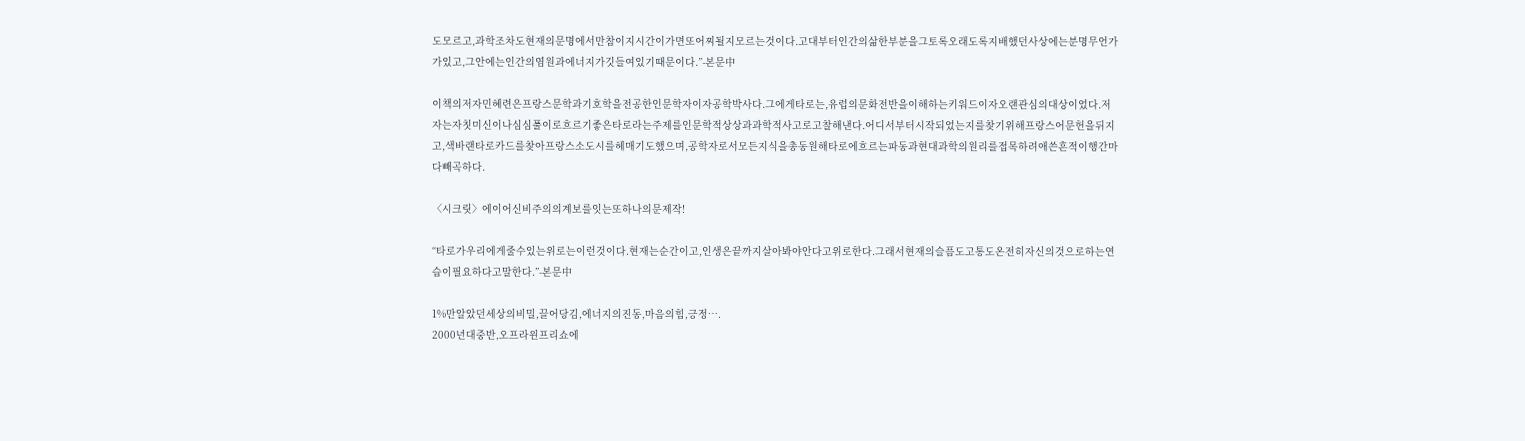도모르고,과학조차도현재의문명에서만참이지시간이가면또어찌될지모르는것이다.고대부터인간의삶한부분을그토록오래도록지배했던사상에는분명무언가가있고,그안에는인간의염원과에너지가깃들여있기때문이다.”-본문中

이책의저자민혜련은프랑스문학과기호학을전공한인문학자이자공학박사다.그에게타로는,유럽의문화전반을이해하는키워드이자오랜관심의대상이었다.저자는자칫미신이나심심풀이로흐르기좋은타로라는주제를인문학적상상과과학적사고로고찰해낸다.어디서부터시작되었는지를찾기위해프랑스어문헌을뒤지고,색바랜타로카드를찾아프랑스소도시를헤매기도했으며,공학자로서모든지식을총동원해타로에흐르는파동과현대과학의원리를접목하려애쓴흔적이행간마다빼곡하다.

〈시크릿〉에이어신비주의의계보를잇는또하나의문제작!

“타로가우리에게줄수있는위로는이런것이다.현재는순간이고,인생은끝까지살아봐야안다고위로한다.그래서현재의슬픔도고통도온전히자신의것으로하는연습이필요하다고말한다.”-본문中

1%만알았던세상의비밀,끌어당김,에너지의진동,마음의힘,긍정….
2000년대중반,오프라윈프리쇼에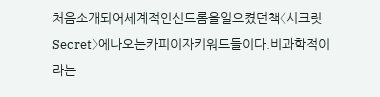처음소개되어세계적인신드롬을일으켰던책〈시크릿Secret〉에나오는카피이자키워드들이다.비과학적이라는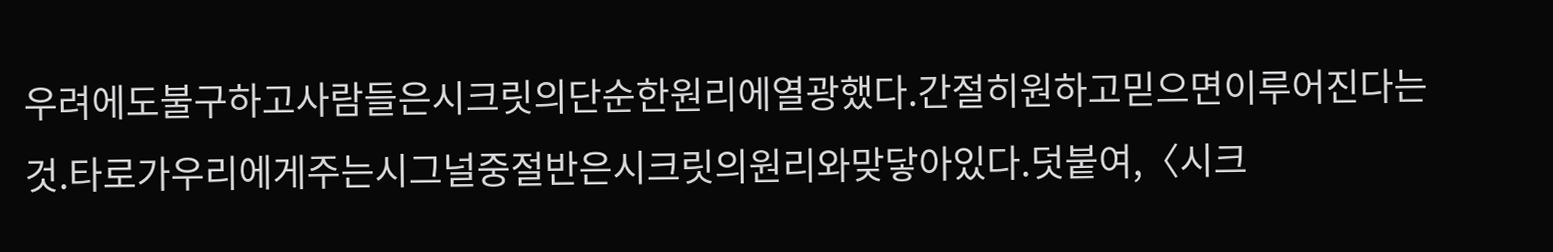우려에도불구하고사람들은시크릿의단순한원리에열광했다.간절히원하고믿으면이루어진다는것.타로가우리에게주는시그널중절반은시크릿의원리와맞닿아있다.덧붙여,〈시크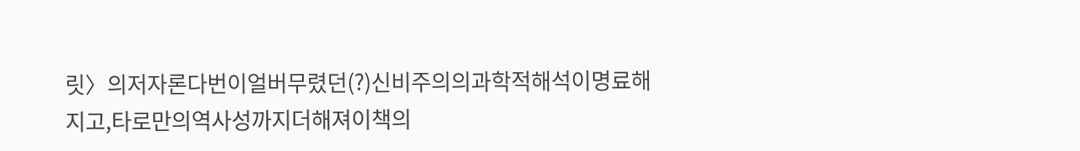릿〉의저자론다번이얼버무렸던(?)신비주의의과학적해석이명료해지고,타로만의역사성까지더해져이책의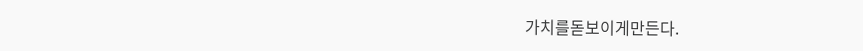가치를돋보이게만든다.